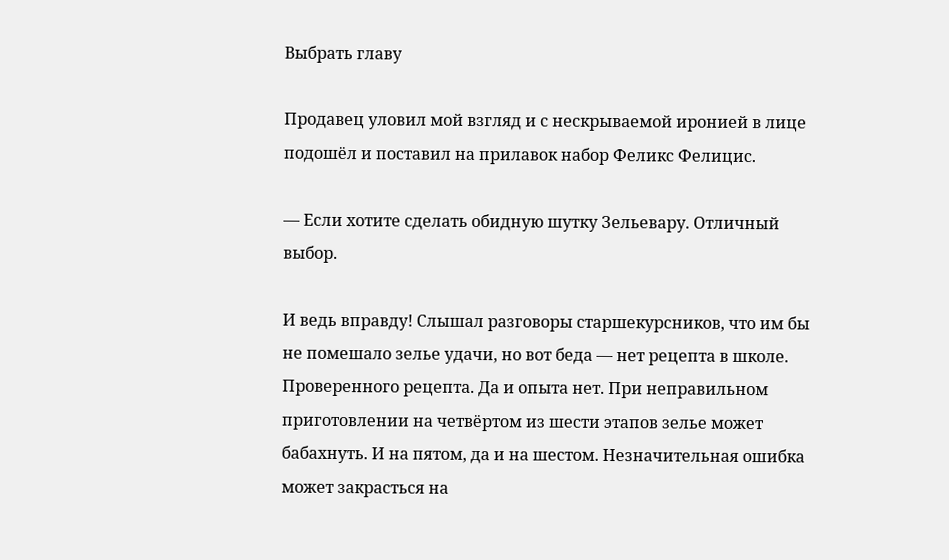Выбрать главу

Продавец уловил мой взгляд и с нескрываемой иронией в лице подошёл и поставил на прилавок набор Феликс Фелицис.

— Если хотите сделать обидную шутку Зельевару. Отличный выбор.

И ведь вправду! Слышал разговоры старшекурсников, что им бы не помешало зелье удачи, но вот беда — нет рецепта в школе. Проверенного рецепта. Да и опыта нет. При неправильном приготовлении на четвёртом из шести этапов зелье может бабахнуть. И на пятом, да и на шестом. Незначительная ошибка может закрасться на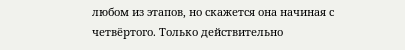любом из этапов, но скажется она начиная с четвёртого. Только действительно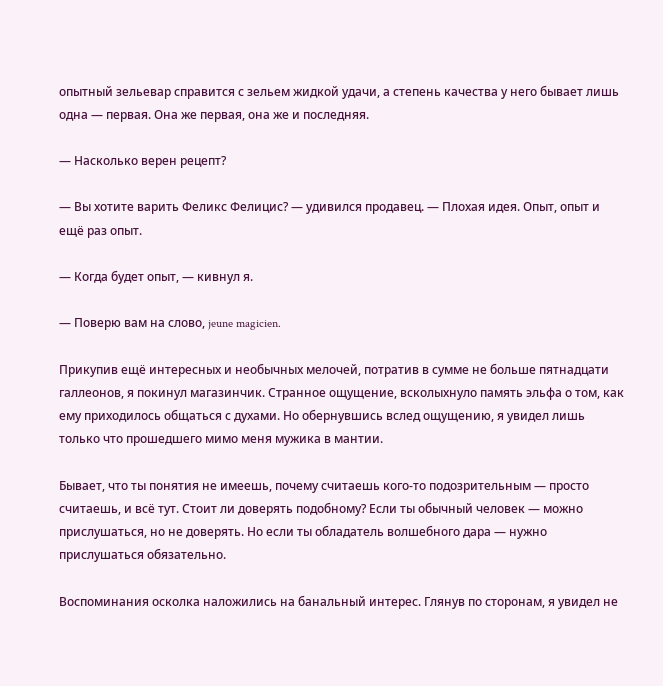опытный зельевар справится с зельем жидкой удачи, а степень качества у него бывает лишь одна — первая. Она же первая, она же и последняя.

— Насколько верен рецепт?

— Вы хотите варить Феликс Фелицис? — удивился продавец. — Плохая идея. Опыт, опыт и ещё раз опыт.

— Когда будет опыт, — кивнул я.

— Поверю вам на слово, jeune magicien.

Прикупив ещё интересных и необычных мелочей, потратив в сумме не больше пятнадцати галлеонов, я покинул магазинчик. Странное ощущение, всколыхнуло память эльфа о том, как ему приходилось общаться с духами. Но обернувшись вслед ощущению, я увидел лишь только что прошедшего мимо меня мужика в мантии.

Бывает, что ты понятия не имеешь, почему считаешь кого-то подозрительным — просто считаешь, и всё тут. Стоит ли доверять подобному? Если ты обычный человек — можно прислушаться, но не доверять. Но если ты обладатель волшебного дара — нужно прислушаться обязательно.

Воспоминания осколка наложились на банальный интерес. Глянув по сторонам, я увидел не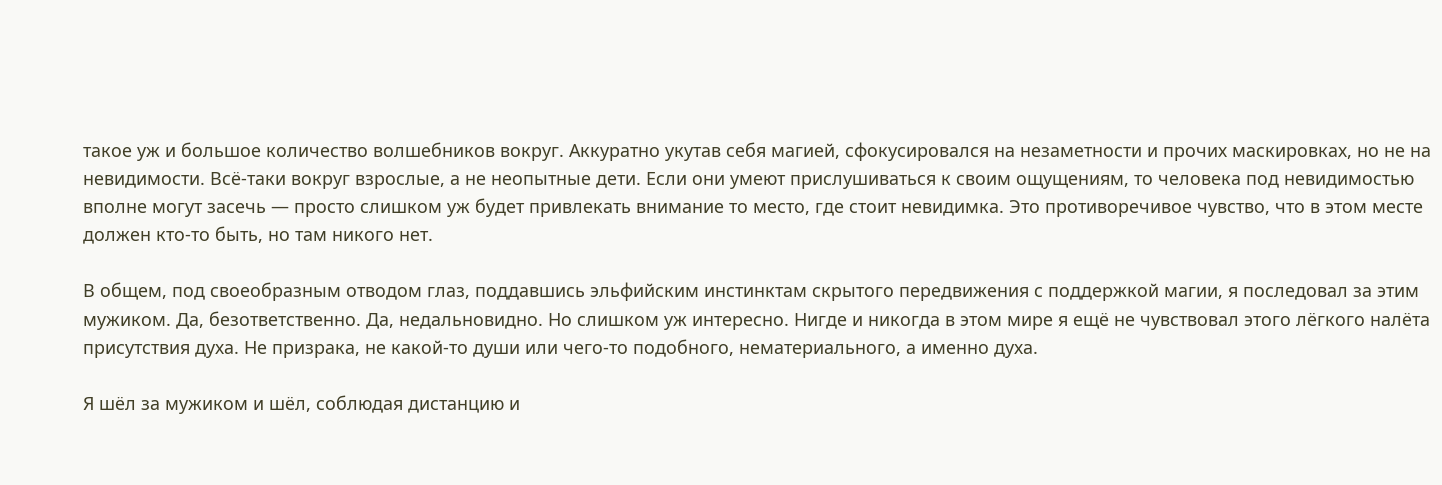такое уж и большое количество волшебников вокруг. Аккуратно укутав себя магией, сфокусировался на незаметности и прочих маскировках, но не на невидимости. Всё-таки вокруг взрослые, а не неопытные дети. Если они умеют прислушиваться к своим ощущениям, то человека под невидимостью вполне могут засечь — просто слишком уж будет привлекать внимание то место, где стоит невидимка. Это противоречивое чувство, что в этом месте должен кто-то быть, но там никого нет.

В общем, под своеобразным отводом глаз, поддавшись эльфийским инстинктам скрытого передвижения с поддержкой магии, я последовал за этим мужиком. Да, безответственно. Да, недальновидно. Но слишком уж интересно. Нигде и никогда в этом мире я ещё не чувствовал этого лёгкого налёта присутствия духа. Не призрака, не какой-то души или чего-то подобного, нематериального, а именно духа.

Я шёл за мужиком и шёл, соблюдая дистанцию и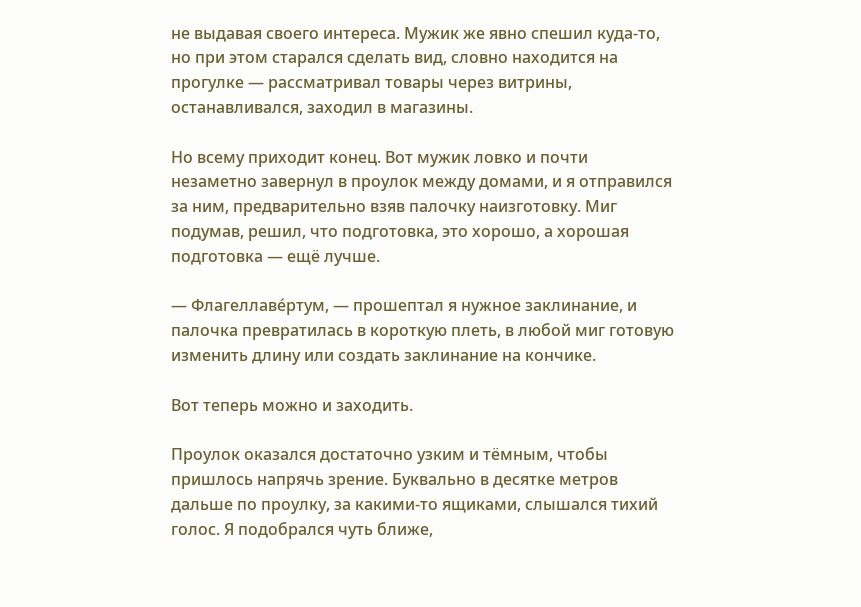не выдавая своего интереса. Мужик же явно спешил куда-то, но при этом старался сделать вид, словно находится на прогулке — рассматривал товары через витрины, останавливался, заходил в магазины.

Но всему приходит конец. Вот мужик ловко и почти незаметно завернул в проулок между домами, и я отправился за ним, предварительно взяв палочку наизготовку. Миг подумав, решил, что подготовка, это хорошо, а хорошая подготовка — ещё лучше.

— Флагеллаве́ртум, — прошептал я нужное заклинание, и палочка превратилась в короткую плеть, в любой миг готовую изменить длину или создать заклинание на кончике.

Вот теперь можно и заходить.

Проулок оказался достаточно узким и тёмным, чтобы пришлось напрячь зрение. Буквально в десятке метров дальше по проулку, за какими-то ящиками, слышался тихий голос. Я подобрался чуть ближе,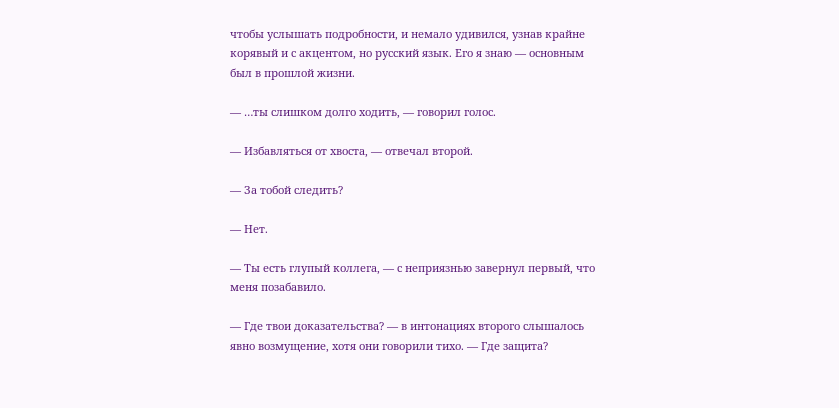чтобы услышать подробности, и немало удивился, узнав крайне корявый и с акцентом, но русский язык. Его я знаю — основным был в прошлой жизни.

— …ты слишком долго ходить, — говорил голос.

— Избавляться от хвоста, — отвечал второй.

— За тобой следить?

— Нет.

— Ты есть глупый коллега, — с неприязнью завернул первый, что меня позабавило.

— Где твои доказательства? — в интонациях второго слышалось явно возмущение, хотя они говорили тихо. — Где защита?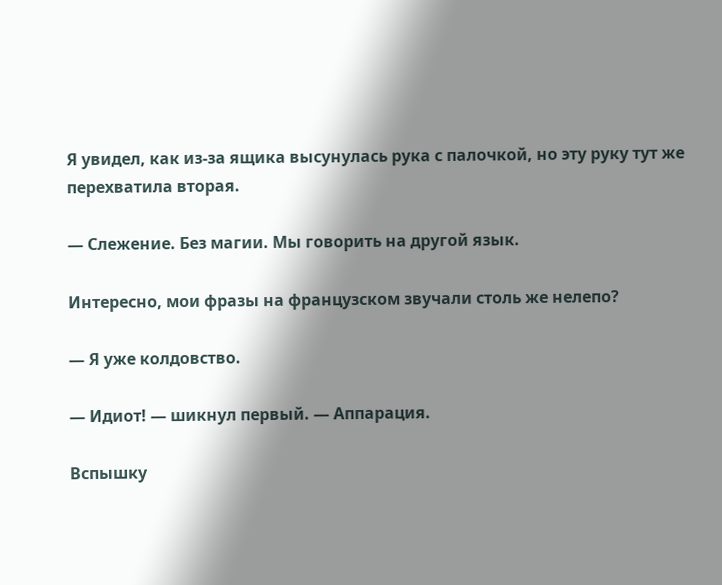Я увидел, как из-за ящика высунулась рука с палочкой, но эту руку тут же перехватила вторая.

— Слежение. Без магии. Мы говорить на другой язык.

Интересно, мои фразы на французском звучали столь же нелепо?

— Я уже колдовство.

— Идиот! — шикнул первый. — Аппарация.

Вспышку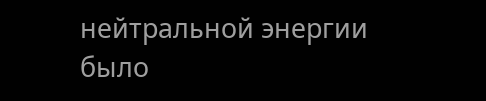нейтральной энергии было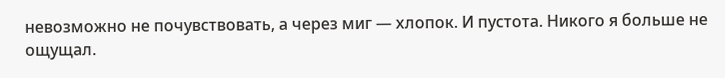невозможно не почувствовать, а через миг — хлопок. И пустота. Никого я больше не ощущал.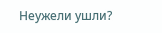Неужели ушли?